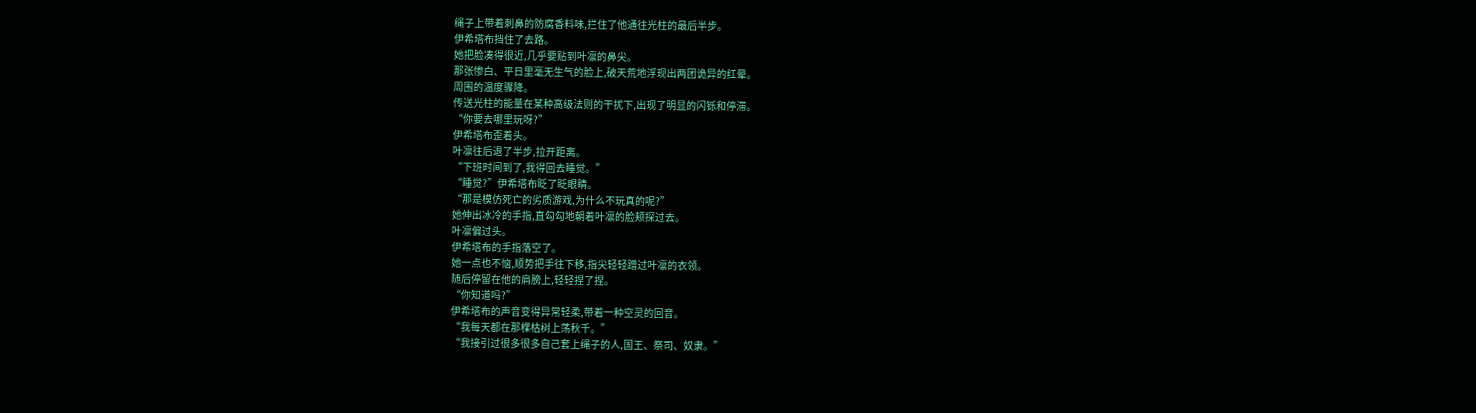绳子上带着刺鼻的防腐香料味,拦住了他通往光柱的最后半步。
伊希塔布挡住了去路。
她把脸凑得很近,几乎要贴到叶凛的鼻尖。
那张惨白、平日里毫无生气的脸上,破天荒地浮现出两团诡异的红晕。
周围的温度骤降。
传送光柱的能量在某种高级法则的干扰下,出现了明显的闪铄和停滞。
“你要去哪里玩呀?”
伊希塔布歪着头。
叶凛往后退了半步,拉开距离。
“下班时间到了,我得回去睡觉。”
“睡觉?”伊希塔布眨了眨眼睛。
“那是模仿死亡的劣质游戏,为什么不玩真的呢?”
她伸出冰冷的手指,直勾勾地朝着叶凛的脸颊探过去。
叶凛偏过头。
伊希塔布的手指落空了。
她一点也不恼,顺势把手往下移,指尖轻轻蹭过叶凛的衣领。
随后停留在他的肩膀上,轻轻捏了捏。
“你知道吗?”
伊希塔布的声音变得异常轻柔,带着一种空灵的回音。
“我每天都在那棵枯树上荡秋千。”
“我接引过很多很多自己套上绳子的人,国王、祭司、奴隶。”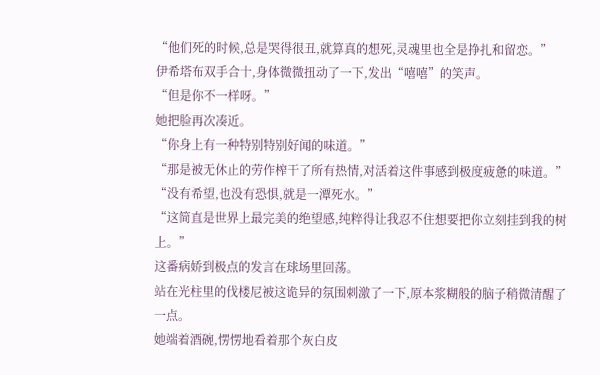“他们死的时候,总是哭得很丑,就算真的想死,灵魂里也全是挣扎和留恋。”
伊希塔布双手合十,身体微微扭动了一下,发出“嘻嘻”的笑声。
“但是你不一样呀。”
她把脸再次凑近。
“你身上有一种特别特别好闻的味道。”
“那是被无休止的劳作榨干了所有热情,对活着这件事感到极度疲惫的味道。”
“没有希望,也没有恐惧,就是一潭死水。”
“这简直是世界上最完美的绝望感,纯粹得让我忍不住想要把你立刻挂到我的树上。”
这番病娇到极点的发言在球场里回荡。
站在光柱里的伐楼尼被这诡异的氛围刺激了一下,原本浆糊般的脑子稍微清醒了一点。
她端着酒碗,愣愣地看着那个灰白皮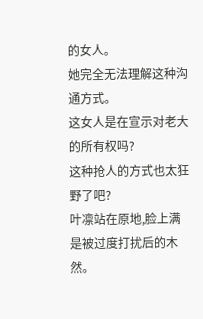的女人。
她完全无法理解这种沟通方式。
这女人是在宣示对老大的所有权吗?
这种抢人的方式也太狂野了吧?
叶凛站在原地,脸上满是被过度打扰后的木然。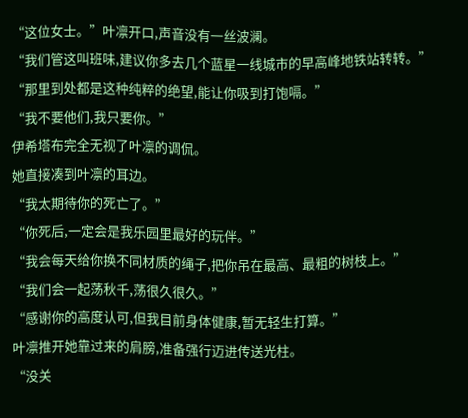“这位女士。”叶凛开口,声音没有一丝波澜。
“我们管这叫班味,建议你多去几个蓝星一线城市的早高峰地铁站转转。”
“那里到处都是这种纯粹的绝望,能让你吸到打饱嗝。”
“我不要他们,我只要你。”
伊希塔布完全无视了叶凛的调侃。
她直接凑到叶凛的耳边。
“我太期待你的死亡了。”
“你死后,一定会是我乐园里最好的玩伴。”
“我会每天给你换不同材质的绳子,把你吊在最高、最粗的树枝上。”
“我们会一起荡秋千,荡很久很久。”
“感谢你的高度认可,但我目前身体健康,暂无轻生打算。”
叶凛推开她靠过来的肩膀,准备强行迈进传送光柱。
“没关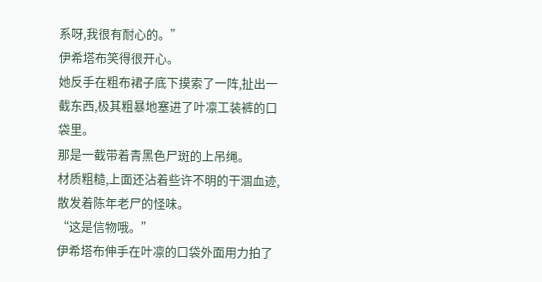系呀,我很有耐心的。”
伊希塔布笑得很开心。
她反手在粗布裙子底下摸索了一阵,扯出一截东西,极其粗暴地塞进了叶凛工装裤的口袋里。
那是一截带着青黑色尸斑的上吊绳。
材质粗糙,上面还沾着些许不明的干涸血迹,散发着陈年老尸的怪味。
“这是信物哦。”
伊希塔布伸手在叶凛的口袋外面用力拍了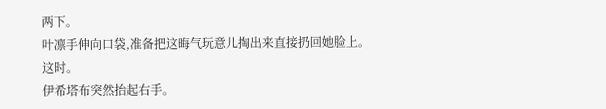两下。
叶凛手伸向口袋,准备把这晦气玩意儿掏出来直接扔回她脸上。
这时。
伊希塔布突然抬起右手。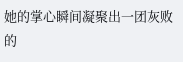她的掌心瞬间凝聚出一团灰败的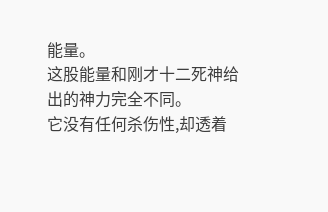能量。
这股能量和刚才十二死神给出的神力完全不同。
它没有任何杀伤性,却透着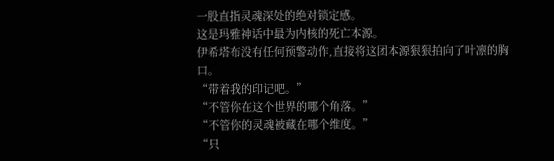一股直指灵魂深处的绝对锁定感。
这是玛雅神话中最为内核的死亡本源。
伊希塔布没有任何预警动作,直接将这团本源狠狠拍向了叶凛的胸口。
“带着我的印记吧。”
“不管你在这个世界的哪个角落。”
“不管你的灵魂被藏在哪个维度。”
“只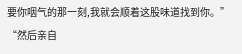要你咽气的那一刻,我就会顺着这股味道找到你。”
“然后亲自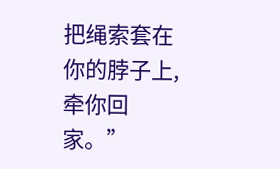把绳索套在你的脖子上,牵你回家。”